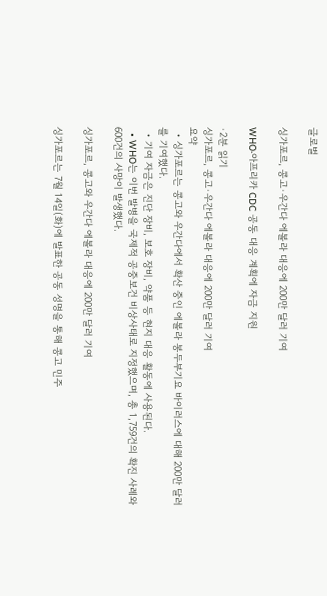글로벌

싱가포르, 콩고·우간다 에볼라 대응에 200만 달러 기여

WHO·아프리카 CDC 공동 대응 계획에 자금 지원

·2분 읽기
싱가포르, 콩고·우간다 에볼라 대응에 200만 달러 기여
요약
  • 싱가포르는 콩고와 우간다에서 확산 중인 에볼라 봉두부기요 바이러스에 대해 200만 달러를 기여했다.
  • 기여 자금은 진단 장비, 보호 장비, 약품 등 현지 대응 활동에 사용된다.
  • WHO는 이번 발병을 국제적 공중보건 비상사태로 지정했으며, 총 1,759건의 확진 사례와 600건의 사망이 발생했다.

싱가포르, 콩고와 우간다 에볼라 대응에 200만 달러 기여

싱가포르는 7월 14일(화)에 발표한 공동 성명을 통해 콩고 민주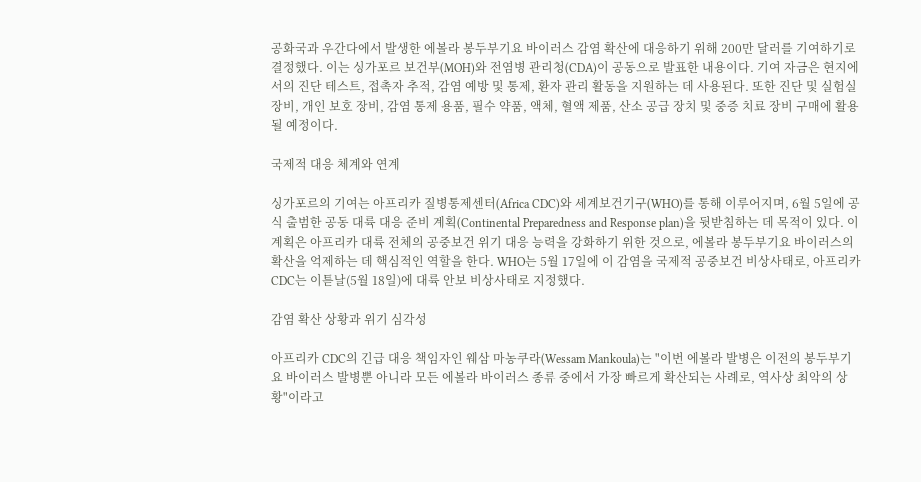공화국과 우간다에서 발생한 에볼라 봉두부기요 바이러스 감염 확산에 대응하기 위해 200만 달러를 기여하기로 결정했다. 이는 싱가포르 보건부(MOH)와 전염병 관리청(CDA)이 공동으로 발표한 내용이다. 기여 자금은 현지에서의 진단 테스트, 접촉자 추적, 감염 예방 및 통제, 환자 관리 활동을 지원하는 데 사용된다. 또한 진단 및 실험실 장비, 개인 보호 장비, 감염 통제 용품, 필수 약품, 액체, 혈액 제품, 산소 공급 장치 및 중증 치료 장비 구매에 활용될 예정이다.

국제적 대응 체계와 연계

싱가포르의 기여는 아프리카 질병통제센터(Africa CDC)와 세계보건기구(WHO)를 통해 이루어지며, 6월 5일에 공식 출범한 공동 대륙 대응 준비 계획(Continental Preparedness and Response plan)을 뒷받침하는 데 목적이 있다. 이 계획은 아프리카 대륙 전체의 공중보건 위기 대응 능력을 강화하기 위한 것으로, 에볼라 봉두부기요 바이러스의 확산을 억제하는 데 핵심적인 역할을 한다. WHO는 5월 17일에 이 감염을 국제적 공중보건 비상사태로, 아프리카 CDC는 이튿날(5월 18일)에 대륙 안보 비상사태로 지정했다.

감염 확산 상황과 위기 심각성

아프리카 CDC의 긴급 대응 책임자인 웨삼 마농쿠라(Wessam Mankoula)는 "이번 에볼라 발병은 이전의 봉두부기요 바이러스 발병뿐 아니라 모든 에볼라 바이러스 종류 중에서 가장 빠르게 확산되는 사례로, 역사상 최악의 상황"이라고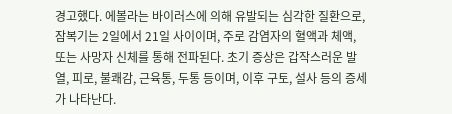경고했다. 에볼라는 바이러스에 의해 유발되는 심각한 질환으로, 잠복기는 2일에서 21일 사이이며, 주로 감염자의 혈액과 체액, 또는 사망자 신체를 통해 전파된다. 초기 증상은 갑작스러운 발열, 피로, 불쾌감, 근육통, 두통 등이며, 이후 구토, 설사 등의 증세가 나타난다.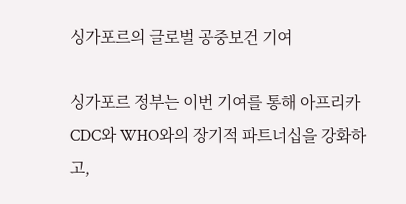싱가포르의 글로벌 공중보건 기여

싱가포르 정부는 이번 기여를 통해 아프리카 CDC와 WHO와의 장기적 파트너십을 강화하고,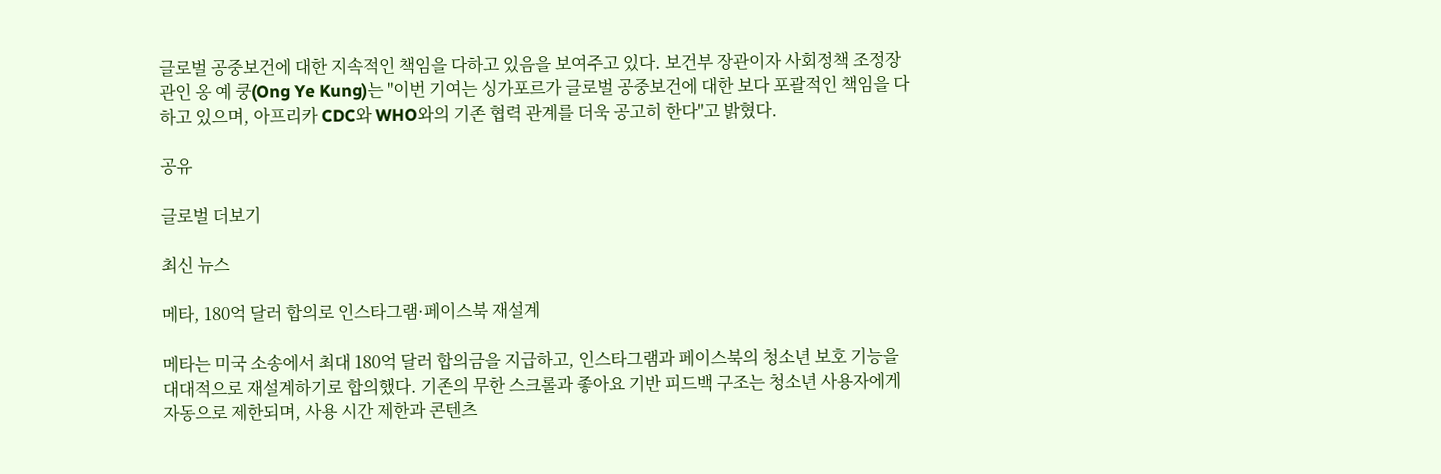글로벌 공중보건에 대한 지속적인 책임을 다하고 있음을 보여주고 있다. 보건부 장관이자 사회정책 조정장관인 옹 예 쿵(Ong Ye Kung)는 "이번 기여는 싱가포르가 글로벌 공중보건에 대한 보다 포괄적인 책임을 다하고 있으며, 아프리카 CDC와 WHO와의 기존 협력 관계를 더욱 공고히 한다"고 밝혔다.

공유

글로벌 더보기

최신 뉴스

메타, 180억 달러 합의로 인스타그램·페이스북 재설계

메타는 미국 소송에서 최대 180억 달러 합의금을 지급하고, 인스타그램과 페이스북의 청소년 보호 기능을 대대적으로 재설계하기로 합의했다. 기존의 무한 스크롤과 좋아요 기반 피드백 구조는 청소년 사용자에게 자동으로 제한되며, 사용 시간 제한과 콘텐츠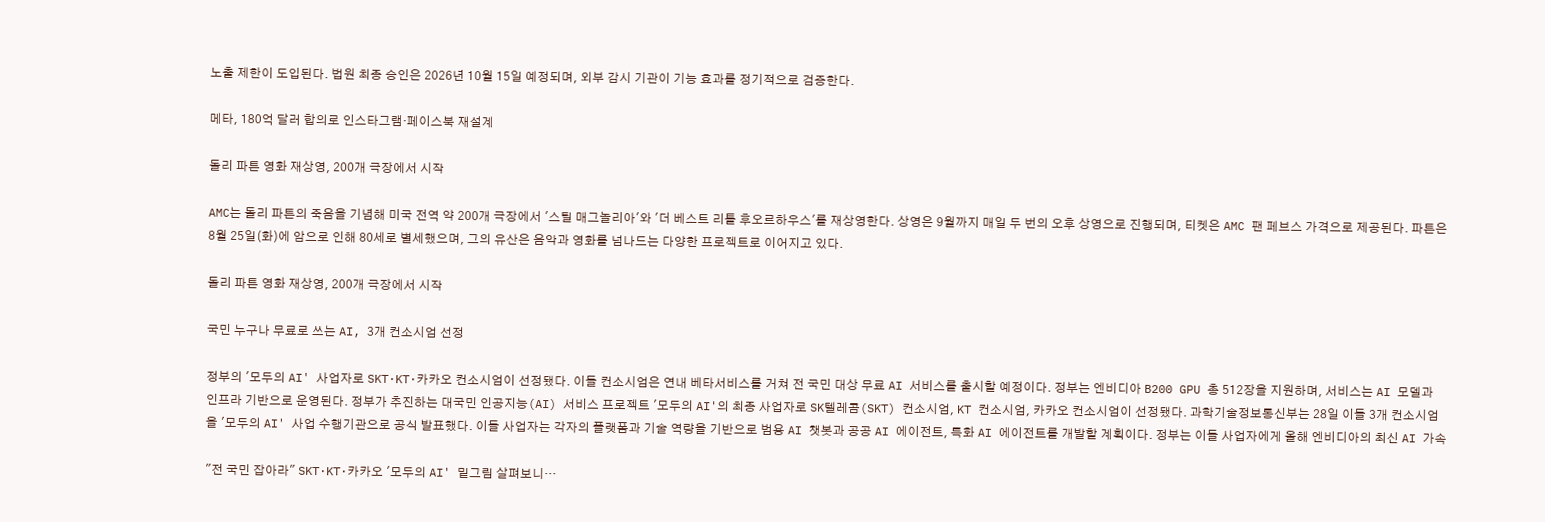노출 제한이 도입된다. 법원 최종 승인은 2026년 10월 15일 예정되며, 외부 감시 기관이 기능 효과를 정기적으로 검증한다.

메타, 180억 달러 합의로 인스타그램·페이스북 재설계

돌리 파튼 영화 재상영, 200개 극장에서 시작

AMC는 돌리 파튼의 죽음을 기념해 미국 전역 약 200개 극장에서 '스틸 매그놀리아'와 '더 베스트 리틀 후오르하우스'를 재상영한다. 상영은 9월까지 매일 두 번의 오후 상영으로 진행되며, 티켓은 AMC 팬 페브스 가격으로 제공된다. 파튼은 8월 25일(화)에 암으로 인해 80세로 별세했으며, 그의 유산은 음악과 영화를 넘나드는 다양한 프로젝트로 이어지고 있다.

돌리 파튼 영화 재상영, 200개 극장에서 시작

국민 누구나 무료로 쓰는 AI, 3개 컨소시엄 선정

정부의 '모두의 AI' 사업자로 SKT·KT·카카오 컨소시엄이 선정됐다. 이들 컨소시엄은 연내 베타서비스를 거쳐 전 국민 대상 무료 AI 서비스를 출시할 예정이다. 정부는 엔비디아 B200 GPU 총 512장을 지원하며, 서비스는 AI 모델과 인프라 기반으로 운영된다. 정부가 추진하는 대국민 인공지능(AI) 서비스 프로젝트 '모두의 AI'의 최종 사업자로 SK텔레콤(SKT) 컨소시엄, KT 컨소시엄, 카카오 컨소시엄이 선정됐다. 과학기술정보통신부는 28일 이들 3개 컨소시엄을 '모두의 AI' 사업 수행기관으로 공식 발표했다. 이들 사업자는 각자의 플랫폼과 기술 역량을 기반으로 범용 AI 챗봇과 공공 AI 에이전트, 특화 AI 에이전트를 개발할 계획이다. 정부는 이들 사업자에게 올해 엔비디아의 최신 AI 가속

"전 국민 잡아라" SKT·KT·카카오 '모두의 AI' 밑그림 살펴보니…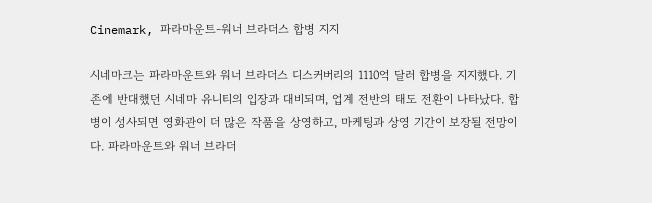Cinemark, 파라마운트-워너 브라더스 합병 지지

시네마크는 파라마운트와 워너 브라더스 디스커버리의 1110억 달러 합병을 지지했다. 기존에 반대했던 시네마 유니티의 입장과 대비되며, 업계 전반의 태도 전환이 나타났다. 합병이 성사되면 영화관이 더 많은 작품을 상영하고, 마케팅과 상영 기간이 보장될 전망이다. 파라마운트와 워너 브라더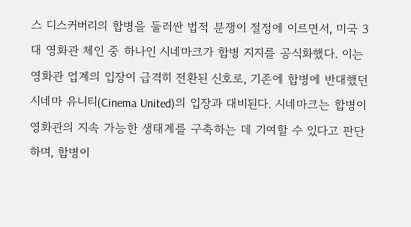스 디스커버리의 합병을 둘러싼 법적 분쟁이 절정에 이르면서, 미국 3대 영화관 체인 중 하나인 시네마크가 합병 지지를 공식화했다. 이는 영화관 업계의 입장이 급격히 전환된 신호로, 기존에 합병에 반대했던 시네마 유니티(Cinema United)의 입장과 대비된다. 시네마크는 합병이 영화관의 지속 가능한 생태계를 구축하는 데 기여할 수 있다고 판단하며, 합병이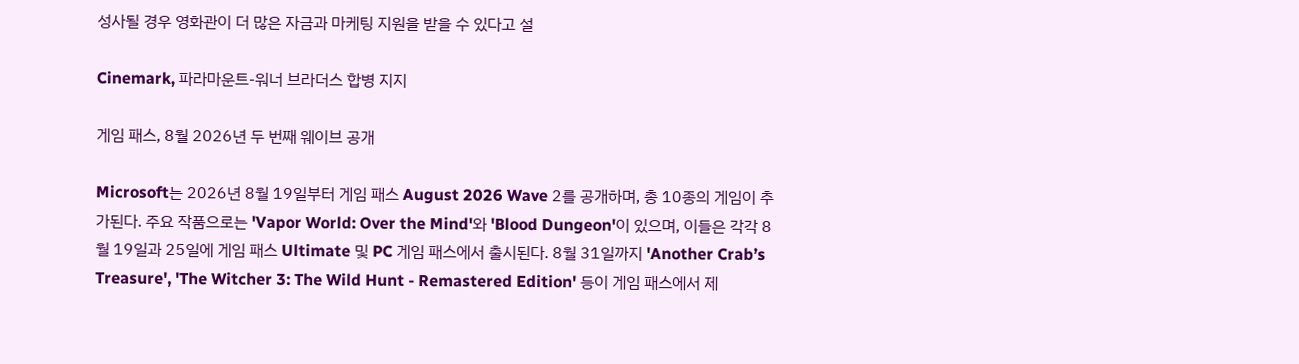성사될 경우 영화관이 더 많은 자금과 마케팅 지원을 받을 수 있다고 설

Cinemark, 파라마운트-워너 브라더스 합병 지지

게임 패스, 8월 2026년 두 번째 웨이브 공개

Microsoft는 2026년 8월 19일부터 게임 패스 August 2026 Wave 2를 공개하며, 총 10종의 게임이 추가된다. 주요 작품으로는 'Vapor World: Over the Mind'와 'Blood Dungeon'이 있으며, 이들은 각각 8월 19일과 25일에 게임 패스 Ultimate 및 PC 게임 패스에서 출시된다. 8월 31일까지 'Another Crab’s Treasure', 'The Witcher 3: The Wild Hunt - Remastered Edition' 등이 게임 패스에서 제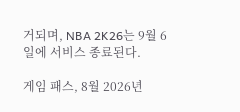거되며, NBA 2K26는 9월 6일에 서비스 종료된다.

게임 패스, 8월 2026년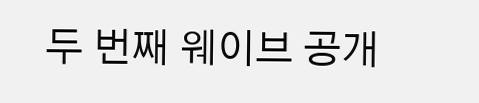두 번째 웨이브 공개